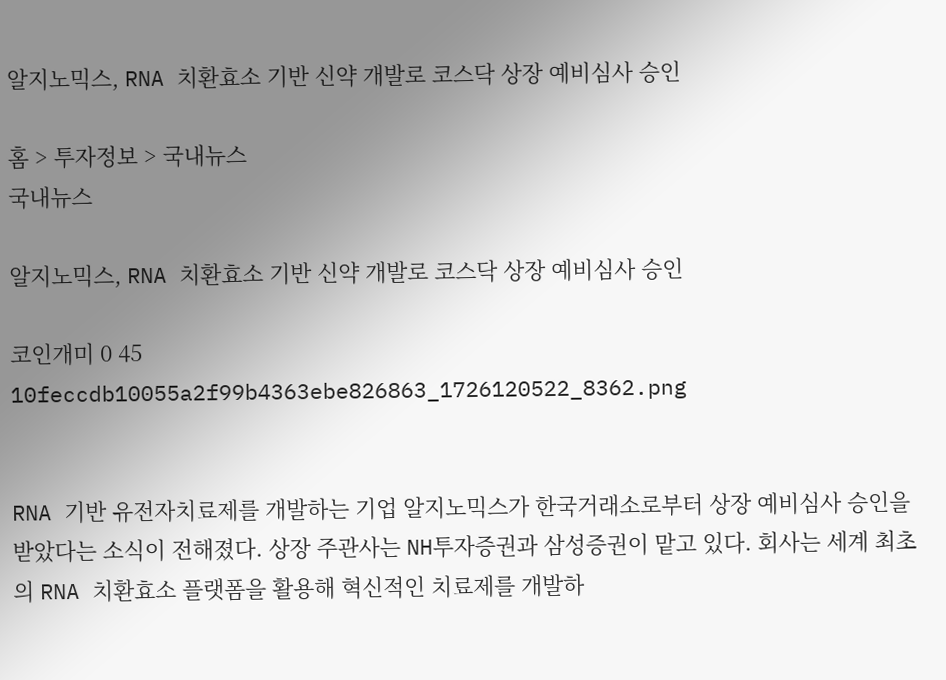알지노믹스, RNA 치환효소 기반 신약 개발로 코스닥 상장 예비심사 승인

홈 > 투자정보 > 국내뉴스
국내뉴스

알지노믹스, RNA 치환효소 기반 신약 개발로 코스닥 상장 예비심사 승인

코인개미 0 45
10feccdb10055a2f99b4363ebe826863_1726120522_8362.png


RNA 기반 유전자치료제를 개발하는 기업 알지노믹스가 한국거래소로부터 상장 예비심사 승인을 받았다는 소식이 전해졌다. 상장 주관사는 NH투자증권과 삼성증권이 맡고 있다. 회사는 세계 최초의 RNA 치환효소 플랫폼을 활용해 혁신적인 치료제를 개발하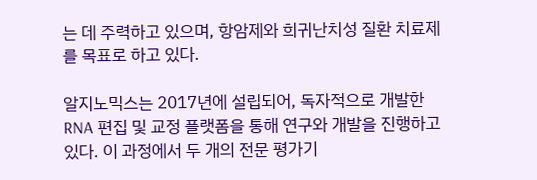는 데 주력하고 있으며, 항암제와 희귀난치성 질환 치료제를 목표로 하고 있다.

알지노믹스는 2017년에 설립되어, 독자적으로 개발한 RNA 편집 및 교정 플랫폼을 통해 연구와 개발을 진행하고 있다. 이 과정에서 두 개의 전문 평가기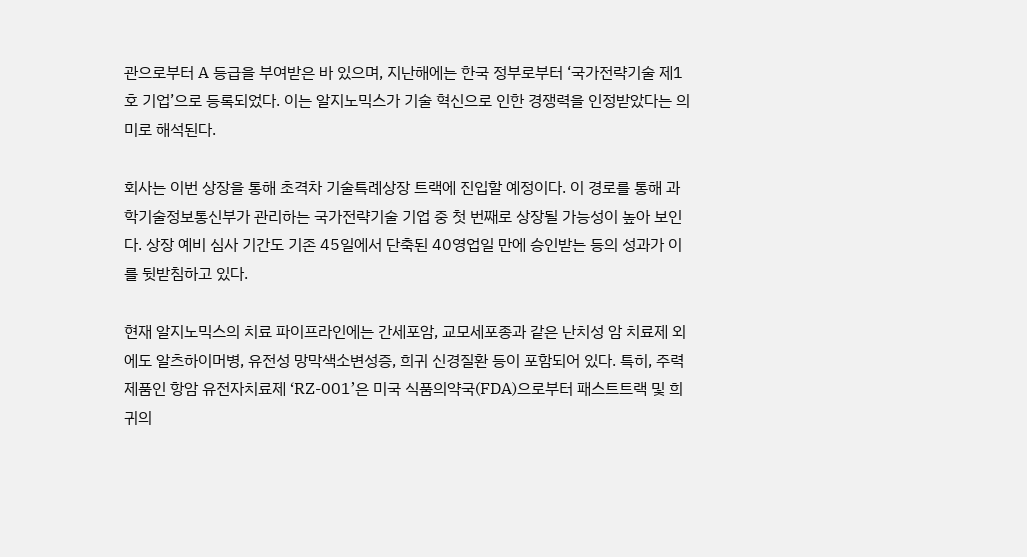관으로부터 A 등급을 부여받은 바 있으며, 지난해에는 한국 정부로부터 ‘국가전략기술 제1호 기업’으로 등록되었다. 이는 알지노믹스가 기술 혁신으로 인한 경쟁력을 인정받았다는 의미로 해석된다.

회사는 이번 상장을 통해 초격차 기술특례상장 트랙에 진입할 예정이다. 이 경로를 통해 과학기술정보통신부가 관리하는 국가전략기술 기업 중 첫 번째로 상장될 가능성이 높아 보인다. 상장 예비 심사 기간도 기존 45일에서 단축된 40영업일 만에 승인받는 등의 성과가 이를 뒷받침하고 있다.

현재 알지노믹스의 치료 파이프라인에는 간세포암, 교모세포종과 같은 난치성 암 치료제 외에도 알츠하이머병, 유전성 망막색소변성증, 희귀 신경질환 등이 포함되어 있다. 특히, 주력 제품인 항암 유전자치료제 ‘RZ-001’은 미국 식품의약국(FDA)으로부터 패스트트랙 및 희귀의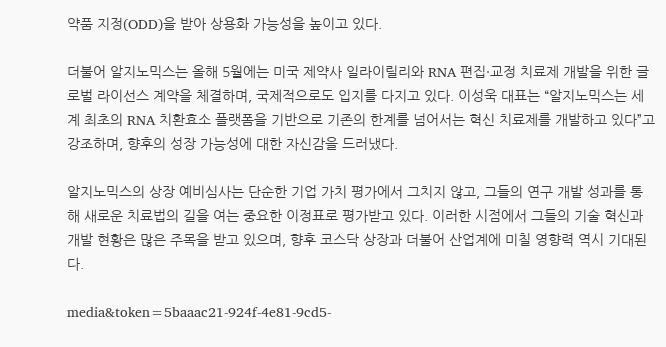약품 지정(ODD)을 받아 상용화 가능성을 높이고 있다.

더불어 알지노믹스는 올해 5월에는 미국 제약사 일라이릴리와 RNA 편집·교정 치료제 개발을 위한 글로벌 라이선스 계약을 체결하며, 국제적으로도 입지를 다지고 있다. 이성욱 대표는 “알지노믹스는 세계 최초의 RNA 치환효소 플랫폼을 기반으로 기존의 한계를 넘어서는 혁신 치료제를 개발하고 있다”고 강조하며, 향후의 성장 가능성에 대한 자신감을 드러냈다.

알지노믹스의 상장 예비심사는 단순한 기업 가치 평가에서 그치지 않고, 그들의 연구 개발 성과를 통해 새로운 치료법의 길을 여는 중요한 이정표로 평가받고 있다. 이러한 시점에서 그들의 기술 혁신과 개발 현황은 많은 주목을 받고 있으며, 향후 코스닥 상장과 더불어 산업계에 미칠 영향력 역시 기대된다.

media&token=5baaac21-924f-4e81-9cd5-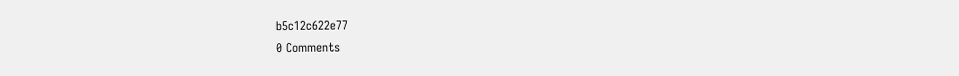b5c12c622e77
0 Comments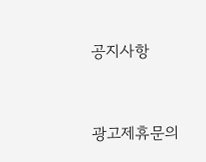공지사항


광고제휴문의